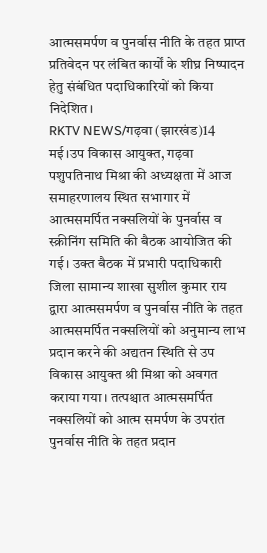आत्मसमर्पण व पुनर्वास नीति के तहत प्राप्त प्रतिवेदन पर लंबित कार्यों के शीघ्र निष्पादन हेतु संबंधित पदाधिकारियों को किया निदेशित।
RKTV NEWS/गढ़वा (झारखंड)14 मई।उप विकास आयुक्त, गढ़वा पशुपतिनाथ मिश्रा की अध्यक्षता में आज समाहरणालय स्थित सभागार में आत्मसमर्पित नक्सलियों के पुनर्वास व स्क्रीनिंग समिति की बैठक आयोजित की गई। उक्त बैठक में प्रभारी पदाधिकारी जिला सामान्य शाखा सुशील कुमार राय द्वारा आत्मसमर्पण व पुनर्वास नीति के तहत आत्मसमर्पित नक्सलियों को अनुमान्य लाभ प्रदान करने की अद्यतन स्थिति से उप विकास आयुक्त श्री मिश्रा को अवगत कराया गया। तत्पश्चात आत्मसमर्पित नक्सलियों को आत्म समर्पण के उपरांत पुनर्वास नीति के तहत प्रदान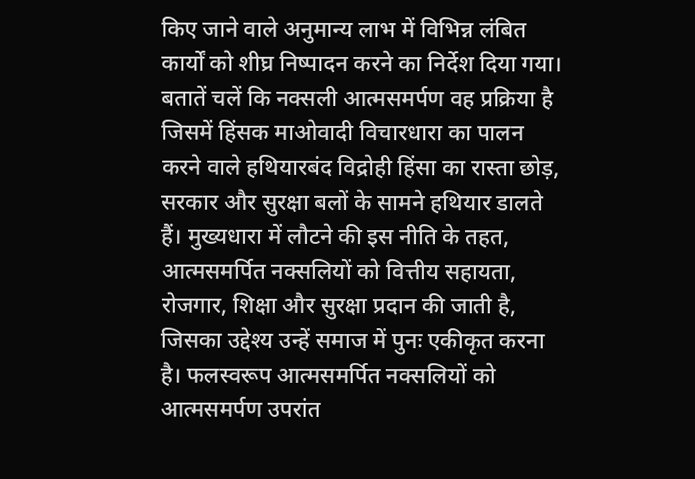किए जाने वाले अनुमान्य लाभ में विभिन्न लंबित कार्यों को शीघ्र निष्पादन करने का निर्देश दिया गया।
बतातें चलें कि नक्सली आत्मसमर्पण वह प्रक्रिया है जिसमें हिंसक माओवादी विचारधारा का पालन करने वाले हथियारबंद विद्रोही हिंसा का रास्ता छोड़, सरकार और सुरक्षा बलों के सामने हथियार डालते हैं। मुख्यधारा में लौटने की इस नीति के तहत, आत्मसमर्पित नक्सलियों को वित्तीय सहायता, रोजगार, शिक्षा और सुरक्षा प्रदान की जाती है, जिसका उद्देश्य उन्हें समाज में पुनः एकीकृत करना है। फलस्वरूप आत्मसमर्पित नक्सलियों को आत्मसमर्पण उपरांत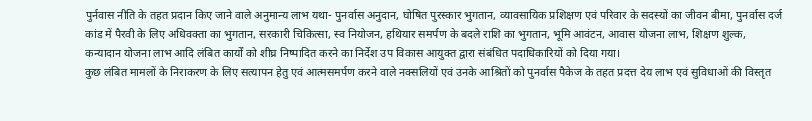पुर्नवास नीति के तहत प्रदान किए जाने वाले अनुमान्य लाभ यथा- पुनर्वास अनुदान, घोषित पुरस्कार भुगतान, व्यावसायिक प्रशिक्षण एवं परिवार के सदस्यों का जीवन बीमा, पुनर्वास दर्ज कांड में पैरवी के लिए अधिवक्ता का भुगतान, सरकारी चिकित्सा, स्व नियोजन, हथियार समर्पण के बदले राशि का भुगतान, भूमि आवंटन, आवास योजना लाभ, शिक्षण शुल्क, कन्यादान योजना लाभ आदि लंबित कार्यों को शीघ्र निष्पादित करने का निर्देश उप विकास आयुक्त द्वारा संबंधित पदाधिकारियों को दिया गया।
कुछ लंबित मामलों के निराकरण के लिए सत्यापन हेतु एवं आत्मसमर्पण करने वाले नक्सलियों एवं उनके आश्रितों को पुनर्वास पैकेज के तहत प्रदत्त देय लाभ एवं सुविधाओं की विस्तृत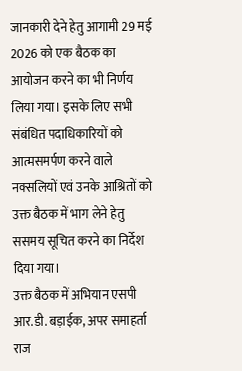जानकारी देने हेतु आगामी 29 मई 2026 को एक बैठक का आयोजन करने का भी निर्णय लिया गया। इसके लिए सभी संबंधित पदाधिकारियों को आत्मसमर्पण करने वाले नक्सलियों एवं उनके आश्रितों को उक्त बैठक में भाग लेने हेतु ससमय सूचित करने का निर्देश दिया गया।
उक्त बैठक में अभियान एसपी आर.डी. बड़ाईक, अपर समाहर्ता राज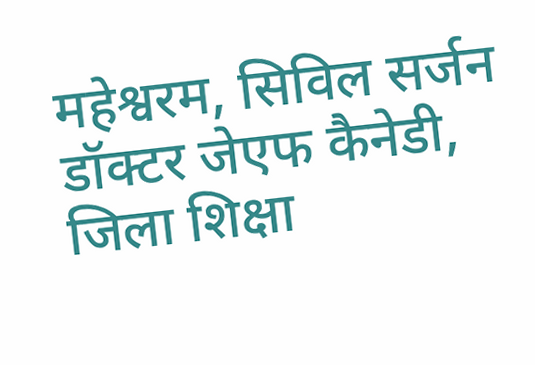महेश्वरम, सिविल सर्जन डॉक्टर जेएफ कैनेडी, जिला शिक्षा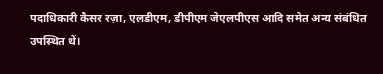पदाधिकारी कैसर रज़ा, एलडीएम, डीपीएम जेएलपीएस आदि समेत अन्य संबंधित उपस्थित थें।